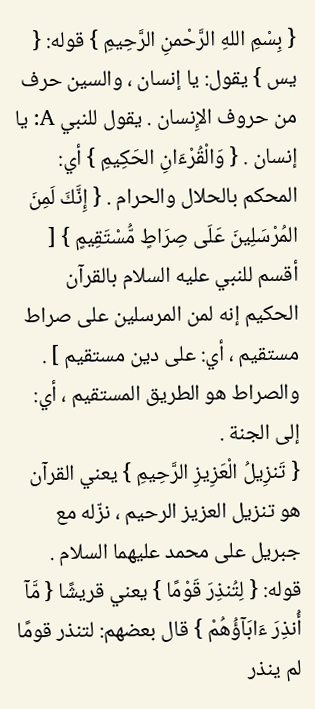{ بِسْمِ اللهِ الرَّحْمنِ الرَّحِيمِ } قوله: { يس } يقول: يا إنسان ، والسين حرف من حروف الإِنسان . يقول للنبي A: يا إنسان . { وَالْقُرْءَانِ الحَكِيمِ } أي: المحكم بالحلال والحرام . { إِنَّكَ لَمِنَ المُرْسَلِينَ عَلَى صِرَاطٍ مُّسْتَقِيمٍ } [ أقسم للنبي عليه السلام بالقرآن الحكيم إنه لمن المرسلين على صراط مستقيم ، أي: على دين مستقيم ] . والصراط هو الطريق المستقيم ، أي: إلى الجنة .
{ تَنزِيلُ الْعَزِيزِ الرَّحِيمِ } يعني القرآن هو تنزيل العزيز الرحيم ، نزّله مع جبريل على محمد عليهما السلام .
قوله: { لِتُنذِرَ قَوْمًا } يعني قريشًا { مَّآ أُنذِرَ ءَابَآؤُهُمْ } قال بعضهم: لتنذر قومًا لم ينذر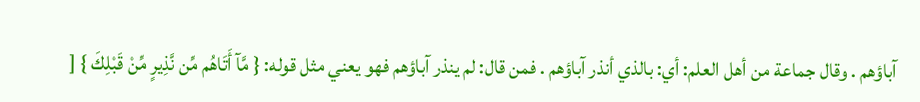آباؤهم . وقال جماعة من أهل العلم: أي: بالذي أنذر آباؤهم . فمن قال: لم ينذر آباؤهم فهو يعني مثل قوله: { مَّآ أَتَاهُم مِّن نَّذِيرٍ مِّنْ قَبْلِكَ } [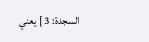السجدة: 3 ] يعني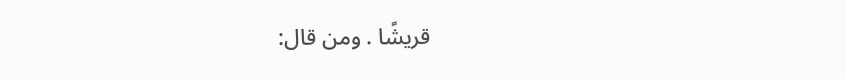قريشًا . ومن قال: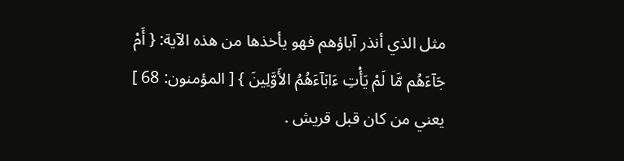مثل الذي أنذر آباؤهم فهو يأخذها من هذه الآية: { أَمْ جَآءَهُم مَّا لَمْ يَأْتِ ءَابَآءَهُمُ الأَوَّلِينَ } [ المؤمنون: 68 ] يعني من كان قبل قريش .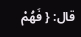قال: { فَهُمْ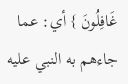غَافِلُونَ } أي: عما جاءهم به النبي عليه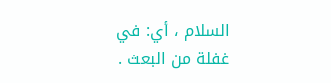السلام ، أي: في غفلة من البعث .